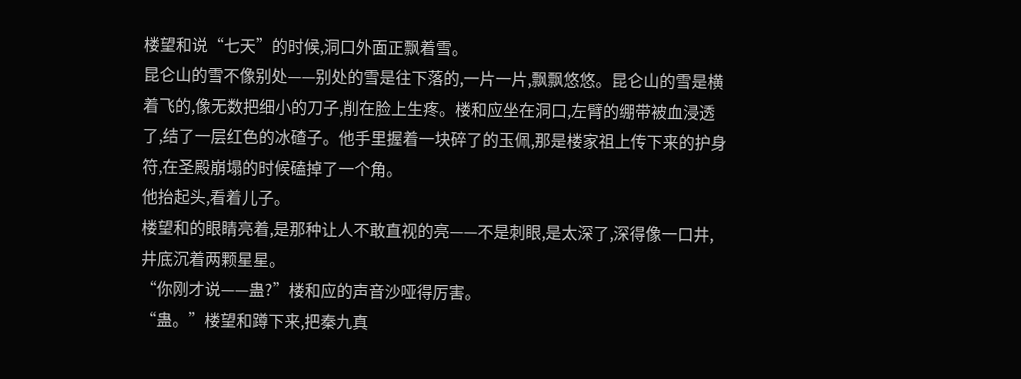楼望和说“七天”的时候,洞口外面正飘着雪。
昆仑山的雪不像别处——别处的雪是往下落的,一片一片,飘飘悠悠。昆仑山的雪是横着飞的,像无数把细小的刀子,削在脸上生疼。楼和应坐在洞口,左臂的绷带被血浸透了,结了一层红色的冰碴子。他手里握着一块碎了的玉佩,那是楼家祖上传下来的护身符,在圣殿崩塌的时候磕掉了一个角。
他抬起头,看着儿子。
楼望和的眼睛亮着,是那种让人不敢直视的亮——不是刺眼,是太深了,深得像一口井,井底沉着两颗星星。
“你刚才说——蛊?”楼和应的声音沙哑得厉害。
“蛊。”楼望和蹲下来,把秦九真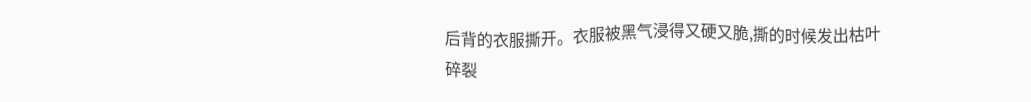后背的衣服撕开。衣服被黑气浸得又硬又脆,撕的时候发出枯叶碎裂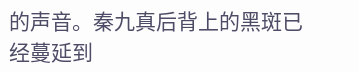的声音。秦九真后背上的黑斑已经蔓延到